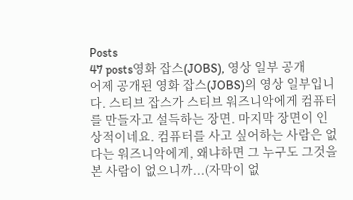Posts
47 posts영화 잡스(JOBS), 영상 일부 공개
어제 공개된 영화 잡스(JOBS)의 영상 일부입니다. 스티브 잡스가 스티브 워즈니악에게 컴퓨터를 만들자고 설득하는 장면. 마지막 장면이 인상적이네요. 컴퓨터를 사고 싶어하는 사람은 없다는 워즈니악에게, 왜냐하면 그 누구도 그것을 본 사람이 없으니까...(자막이 없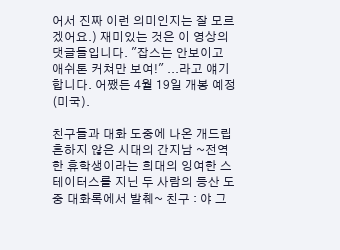어서 진짜 이런 의미인지는 잘 모르겠어요.) 재미있는 것은 이 영상의 댓글들입니다. "잡스는 안보이고 애쉬톤 커쳐만 보여!" ...라고 얘기합니다. 어쨌든 4월 19일 개봉 예정(미국).

친구들과 대화 도중에 나온 개드립
흔하지 않은 시대의 간지남 ~전역한 휴학생이라는 희대의 잉여한 스테이터스를 지닌 두 사람의 등산 도중 대화록에서 발췌~ 친구 : 야 그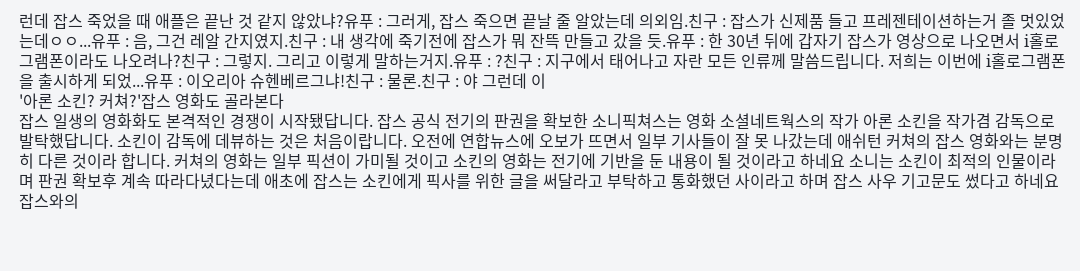런데 잡스 죽었을 때 애플은 끝난 것 같지 않았냐?유푸 : 그러게, 잡스 죽으면 끝날 줄 알았는데 의외임.친구 : 잡스가 신제품 들고 프레젠테이션하는거 졸 멋있었는데ㅇㅇ...유푸 : 음, 그건 레알 간지였지.친구 : 내 생각에 죽기전에 잡스가 뭐 잔뜩 만들고 갔을 듯.유푸 : 한 30년 뒤에 갑자기 잡스가 영상으로 나오면서 i홀로그램폰이라도 나오려나?친구 : 그렇지. 그리고 이렇게 말하는거지.유푸 : ?친구 : 지구에서 태어나고 자란 모든 인류께 말씀드립니다. 저희는 이번에 i홀로그램폰을 출시하게 되었...유푸 : 이오리아 슈헨베르그냐!친구 : 물론.친구 : 야 그런데 이
'아론 소킨? 커쳐?'잡스 영화도 골라본다
잡스 일생의 영화화도 본격적인 경쟁이 시작됐답니다. 잡스 공식 전기의 판권을 확보한 소니픽쳐스는 영화 소셜네트웍스의 작가 아론 소킨을 작가겸 감독으로 발탁했답니다. 소킨이 감독에 데뷰하는 것은 처음이랍니다. 오전에 연합뉴스에 오보가 뜨면서 일부 기사들이 잘 못 나갔는데 애쉬턴 커쳐의 잡스 영화와는 분명히 다른 것이라 합니다. 커쳐의 영화는 일부 픽션이 가미될 것이고 소킨의 영화는 전기에 기반을 둔 내용이 될 것이라고 하네요 소니는 소킨이 최적의 인물이라며 판권 확보후 계속 따라다녔다는데 애초에 잡스는 소킨에게 픽사를 위한 글을 써달라고 부탁하고 통화했던 사이라고 하며 잡스 사우 기고문도 썼다고 하네요 잡스와의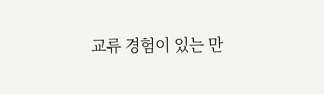교류 경험이 있는 만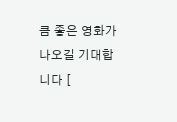큼 좋은 영화가 나오길 기대합니다 [